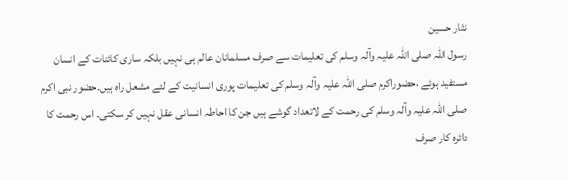نثار حسین
رسول اللہ صلی اللہ علیہ وآلہ وسلم کی تعلیمات سے صرف مسلمانان عالم ہی نہیں بلکہ ساری کائنات کے انسان مستفید ہوئے ،حضوراکرم صلی اللہ علیہ وآلہ وسلم کی تعلیمات پوری انسانیت کے لئے مشعل راہ ہیں۔حضور نبی اکرم صلی اللہ علیہ وآلہ وسلم کی رحمت کے لاتعداد گوشے ہیں جن کا احاطہ انسانی عقل نہیں کر سکتی۔ اس رحمت کا دائرہ کار صرف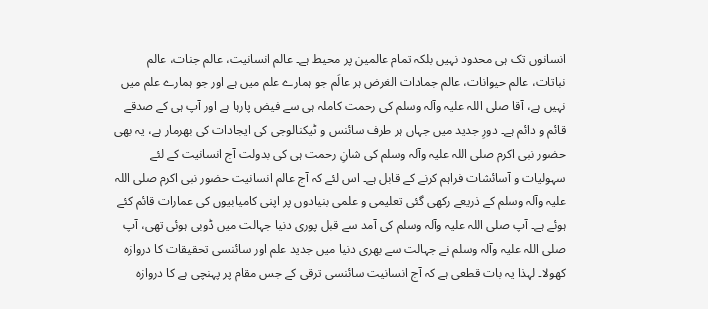انسانوں تک ہی محدود نہیں بلکہ تمام عالمین پر محیط ہے۔ عالم انسانیت، عالم جنات، عالم نباتات، عالم حیوانات، عالم جمادات الغرض ہر عالَم جو ہمارے علم میں ہے اور جو ہمارے علم میں نہیں ہے، آقا صلی اللہ علیہ وآلہ وسلم کی رحمت کاملہ ہی سے فیض پارہا ہے اور آپ ہی کے صدقے قائم و دائم ہے۔ دورِ جدید میں جہاں ہر طرف سائنس و ٹیکنالوجی کی ایجادات کی بھرمار ہے، یہ بھی حضور نبی اکرم صلی اللہ علیہ وآلہ وسلم کی شانِ رحمت ہی کی بدولت آج انسانیت کے لئے سہولیات و آسائشات فراہم کرنے کے قابل ہے۔ اس لئے کہ آج عالم انسانیت حضور نبی اکرم صلی اللہ علیہ وآلہ وسلم کے ذریعے رکھی گئی تعلیمی و علمی بنیادوں پر اپنی کامیابیوں کی عمارات قائم کئے ہوئے ہے۔ آپ صلی اللہ علیہ وآلہ وسلم کی آمد سے قبل پوری دنیا جہالت میں ڈوبی ہوئی تھی، آپ صلی اللہ علیہ وآلہ وسلم نے جہالت سے بھری دنیا میں جدید علم اور سائنسی تحقیقات کا دروازہ کھولا۔ لہذا یہ بات قطعی ہے کہ آج انسانیت سائنسی ترقی کے جس مقام پر پہنچی ہے کا دروازہ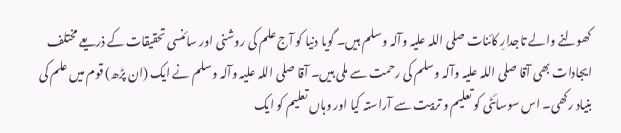کھولنے والے تاجدارِ کائنات صلی اللہ علیہ وآلہ وسلم ہیں۔ گویا دنیا کو آج علم کی روشنی اور سائنسی تحقیقات کے ذریعے مختلف ایجادات بھی آقا صلی اللہ علیہ وآلہ وسلم کی رحمت سے ملی ہیں۔ آقا صلی اللہ علیہ وآلہ وسلم نے ایک (ان پڑھ) قوم میں علم کی بنیاد رکھی۔ اس سوسائٹی کو تعلیم و تربیت سے آراستہ کیا اور وہاں تعلیم کو ایک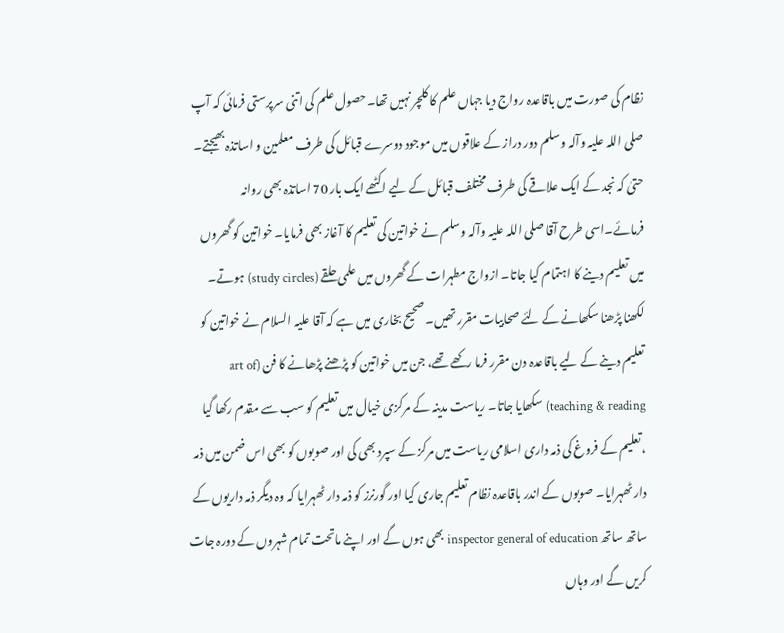نظام کی صورت میں باقاعدہ رواج دیا جہاں علم کا کلچر نہیں تھا۔حصول علم کی اتنی سرپرستی فرمائی کہ آپ صلی اللہ علیہ وآلہ وسلم دور دراز کے علاقوں میں موجود دوسرے قبائل کی طرف معلمین و اساتذہ بھیجتے۔ حتیٰ کہ نجد کے ایک علاقے کی طرف مختلف قبائل کے لیے اکٹھے ایک بار 70 اساتذہ بھی روانہ فرمائے۔اسی طرح آقا صلی اللہ علیہ وآلہ وسلم نے خواتین کی تعلیم کا آغاز بھی فرمایا۔ خواتین کو گھروں میں تعلیم دینے کا اہتمام کیا جاتا۔ ازواج مطہرات کے گھروں میں علمی حلقے (study circles) ہوتے۔ لکھنا پڑھنا سکھانے کے لئے صحابیات مقرر تھیں۔ صحیح بخاری میں ہے کہ آقا علیہ السلام نے خواتین کو تعلیم دینے کے لیے باقاعدہ دن مقرر فرما رکھے تھے، جن میں خواتین کو پڑھنے پڑھانے کا فن (art of teaching & reading) سکھایا جاتا۔ ریاست مدینہ کے مرکزی خیال میں تعلیم کو سب سے مقدم رکھا گیا ،تعلیم کے فروغ کی ذمہ داری اسلامی ریاست میں مرکز کے سپرد بھی کی اور صوبوں کو بھی اس ضمن میں ذمہ دار ٹھہرایا۔ صوبوں کے اندر باقاعدہ نظام تعلیم جاری کیا اور گورنرز کو ذمہ دار ٹھہرایا کہ وہ دیگر ذمہ داریوں کے ساتھ ساتھ inspector general of education بھی ہوں گے اور اپنے ماتحت تمام شہروں کے دورہ جات کریں گے اور وہاں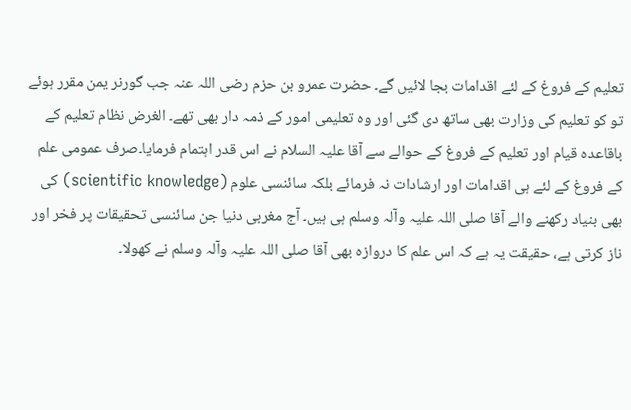تعلیم کے فروغ کے لئے اقدامات بجا لائیں گے۔ حضرت عمرو بن حزم رضی اللہ عنہ جب گورنر یمن مقرر ہوئے تو کو تعلیم کی وزارت بھی ساتھ دی گئی اور وہ تعلیمی امور کے ذمہ دار بھی تھے۔ الغرض نظام تعلیم کے باقاعدہ قیام اور تعلیم کے فروغ کے حوالے سے آقا علیہ السلام نے اس قدر اہتمام فرمایا۔صرف عمومی علم کے فروغ کے لئے ہی اقدامات اور ارشادات نہ فرمائے بلکہ سائنسی علوم (scientific knowledge) کی بھی بنیاد رکھنے والے آقا صلی اللہ علیہ وآلہ وسلم ہی ہیں۔ آج مغربی دنیا جن سائنسی تحقیقات پر فخر اور ناز کرتی ہے، حقیقت یہ ہے کہ اس علم کا دروازہ بھی آقا صلی اللہ علیہ وآلہ وسلم نے کھولا۔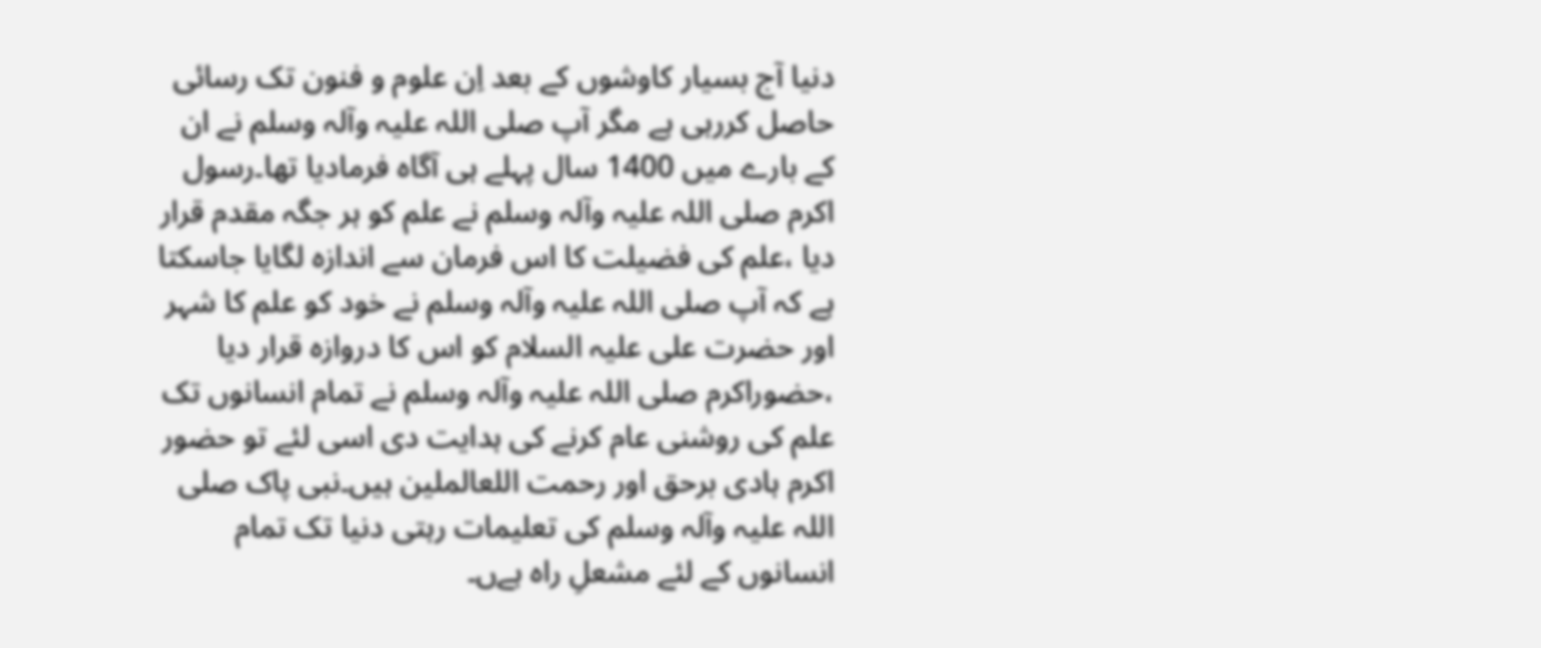دنیا آج بسیار کاوشوں کے بعد اِن علوم و فنون تک رسائی حاصل کررہی ہے مگر آپ صلی اللہ علیہ وآلہ وسلم نے ان کے بارے میں 1400 سال پہلے ہی آگاہ فرمادیا تھا۔رسول اکرم صلی اللہ علیہ وآلہ وسلم نے علم کو ہر جگہ مقدم قرار دیا ،علم کی فضیلت کا اس فرمان سے اندازہ لگایا جاسکتا ہے کہ آپ صلی اللہ علیہ وآلہ وسلم نے خود کو علم کا شہر اور حضرت علی علیہ السلام کو اس کا دروازہ قرار دیا ،حضوراکرم صلی اللہ علیہ وآلہ وسلم نے تمام انسانوں تک علم کی روشنی عام کرنے کی ہدایت دی اسی لئے تو حضور اکرم ہادی برحق اور رحمت اللعالملین ہیں۔نبی پاک صلی اللہ علیہ وآلہ وسلم کی تعلیمات رہتی دنیا تک تمام انسانوں کے لئے مشعلِ راہ ہےں۔